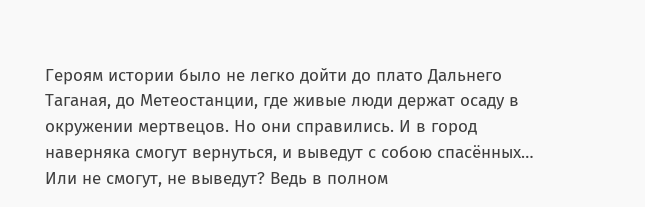Героям истории было не легко дойти до плато Дальнего Таганая, до Метеостанции, где живые люди держат осаду в окружении мертвецов. Но они справились. И в город наверняка смогут вернуться, и выведут с собою спасённых… Или не смогут, не выведут? Ведь в полном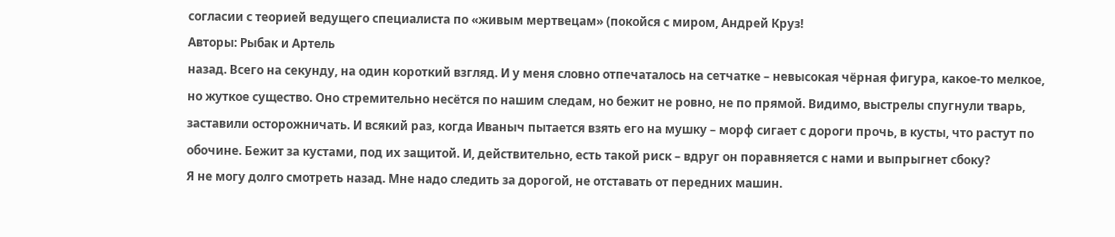согласии с теорией ведущего специалиста по «живым мертвецам» (покойся с миром, Андрей Круз!
Авторы: Рыбак и Артель
назад. Всего на секунду, на один короткий взгляд. И у меня словно отпечаталось на сетчатке – невысокая чёрная фигура, какое-то мелкое, но жуткое существо. Оно стремительно несётся по нашим следам, но бежит не ровно, не по прямой. Видимо, выстрелы спугнули тварь, заставили осторожничать. И всякий раз, когда Иваныч пытается взять его на мушку – морф сигает с дороги прочь, в кусты, что растут по обочине. Бежит за кустами, под их защитой. И, действительно, есть такой риск – вдруг он поравняется с нами и выпрыгнет сбоку?
Я не могу долго смотреть назад. Мне надо следить за дорогой, не отставать от передних машин.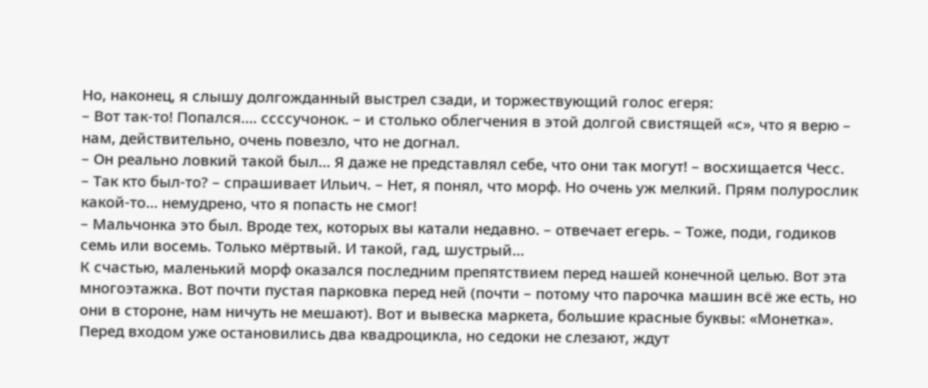Но, наконец, я слышу долгожданный выстрел сзади, и торжествующий голос егеря:
– Вот так-то! Попался…. ссссучонок. – и столько облегчения в этой долгой свистящей «с», что я верю – нам, действительно, очень повезло, что не догнал.
– Он реально ловкий такой был… Я даже не представлял себе, что они так могут! – восхищается Чесс.
– Так кто был-то? – спрашивает Ильич. – Нет, я понял, что морф. Но очень уж мелкий. Прям полурослик какой-то… немудрено, что я попасть не смог!
– Мальчонка это был. Вроде тех, которых вы катали недавно. – отвечает егерь. – Тоже, поди, годиков семь или восемь. Только мёртвый. И такой, гад, шустрый…
К счастью, маленький морф оказался последним препятствием перед нашей конечной целью. Вот эта многоэтажка. Вот почти пустая парковка перед ней (почти – потому что парочка машин всё же есть, но они в стороне, нам ничуть не мешают). Вот и вывеска маркета, большие красные буквы: «Монетка».
Перед входом уже остановились два квадроцикла, но седоки не слезают, ждут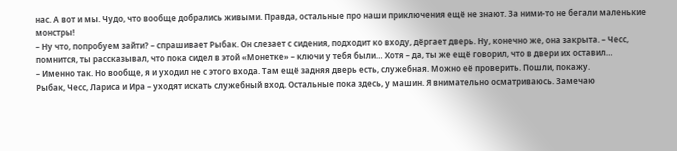нас. А вот и мы. Чудо, что вообще добрались живыми. Правда, остальные про наши приключения ещё не знают. За ними-то не бегали маленькие монстры!
– Ну что, попробуем зайти? – спрашивает Рыбак. Он слезает с сидения, подходит ко входу, дёргает дверь. Ну, конечно же, она закрыта. – Чесс, помнится, ты рассказывал, что пока сидел в этой «Монетке» – ключи у тебя были… Хотя – да, ты же ещё говорил, что в двери их оставил…
– Именно так. Но вообще, я и уходил не с этого входа. Там ещё задняя дверь есть, служебная. Можно её проверить. Пошли, покажу.
Рыбак, Чесс, Лариса и Ира – уходят искать служебный вход. Остальные пока здесь, у машин. Я внимательно осматриваюсь. Замечаю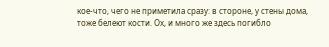кое-что, чего не приметила сразу: в стороне, у стены дома, тоже белеют кости. Ох, и много же здесь погибло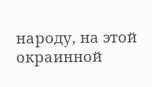народу, на этой окраинной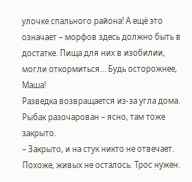улочке спального района! А ещё это означает – морфов здесь должно быть в достатке. Пища для них в изобилии, могли откормиться… Будь осторожнее, Маша!
Разведка возвращается из-за угла дома. Рыбак разочарован – ясно, там тоже закрыто.
– Закрыто, и на стук никто не отвечает. Похоже, живых не осталось. Трос нужен.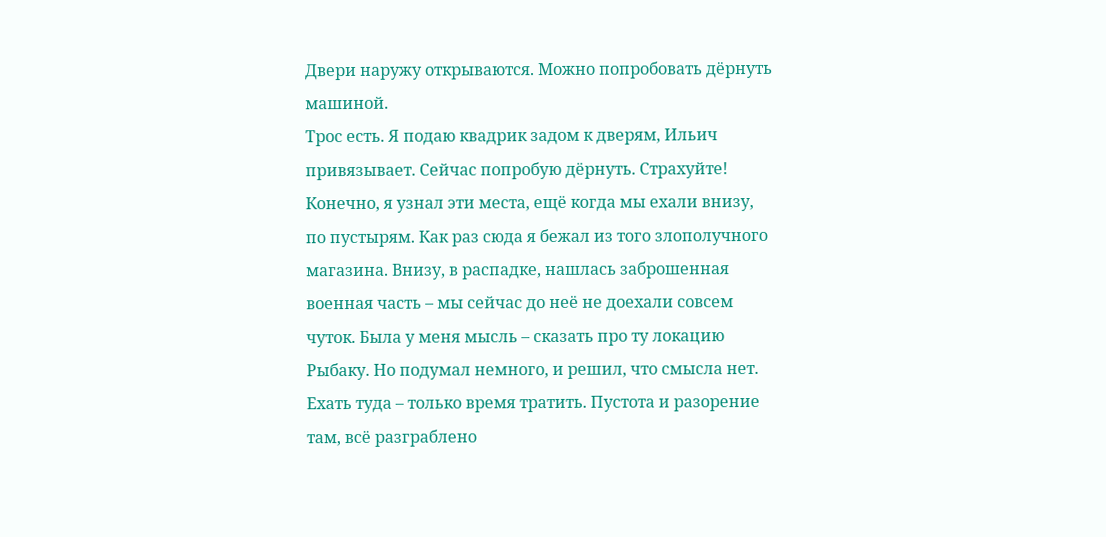Двери наружу открываются. Можно попробовать дёрнуть машиной.
Трос есть. Я подаю квадрик задом к дверям, Ильич привязывает. Сейчас попробую дёрнуть. Страхуйте!
Конечно, я узнал эти места, ещё когда мы ехали внизу, по пустырям. Как раз сюда я бежал из того злополучного магазина. Внизу, в распадке, нашлась заброшенная военная часть – мы сейчас до неё не доехали совсем чуток. Была у меня мысль – сказать про ту локацию Рыбаку. Но подумал немного, и решил, что смысла нет. Ехать туда – только время тратить. Пустота и разорение там, всё разграблено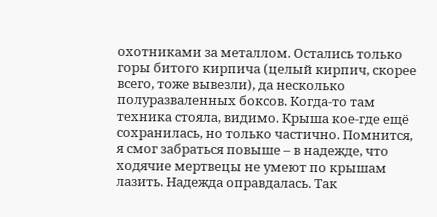охотниками за металлом. Остались только горы битого кирпича (целый кирпич, скорее всего, тоже вывезли), да несколько полуразваленных боксов. Когда-то там техника стояла, видимо. Крыша кое-где ещё сохранилась, но только частично. Помнится, я смог забраться повыше – в надежде, что ходячие мертвецы не умеют по крышам лазить. Надежда оправдалась. Так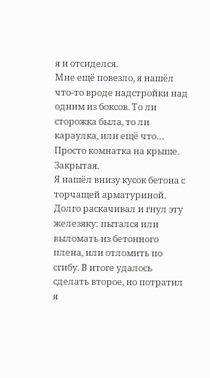я и отсиделся.
Мне ещё повезло, я нашёл что-то вроде надстройки над одним из боксов. То ли сторожка была, то ли караулка, или ещё что… Просто комнатка на крыше. Закрытая.
Я нашёл внизу кусок бетона с торчащей арматуриной. Долго раскачивал и гнул эту железяку: пытался или выломать из бетонного плена, или отломить по сгибу. В итоге удалось сделать второе, но потратил я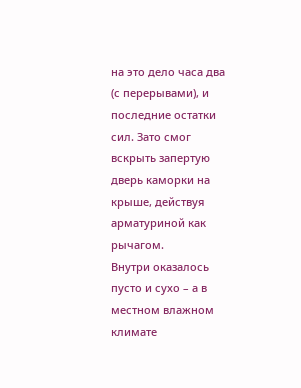на это дело часа два (с перерывами), и последние остатки сил. Зато смог вскрыть запертую дверь каморки на крыше, действуя арматуриной как рычагом.
Внутри оказалось пусто и сухо – а в местном влажном климате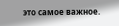это самое важное.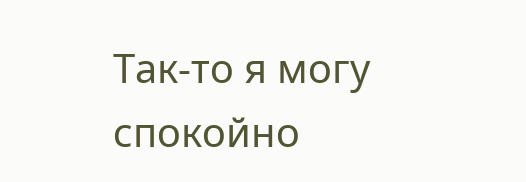Так-то я могу спокойно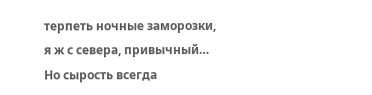терпеть ночные заморозки, я ж с севера, привычный… Но сырость всегда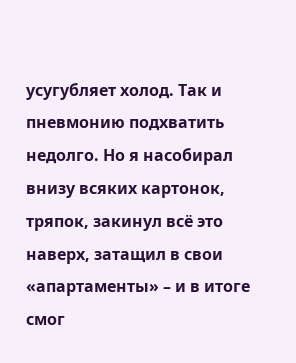усугубляет холод. Так и пневмонию подхватить недолго. Но я насобирал внизу всяких картонок, тряпок, закинул всё это наверх, затащил в свои «апартаменты» – и в итоге смог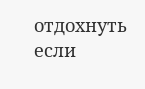отдохнуть если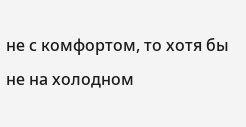не с комфортом, то хотя бы не на холодном